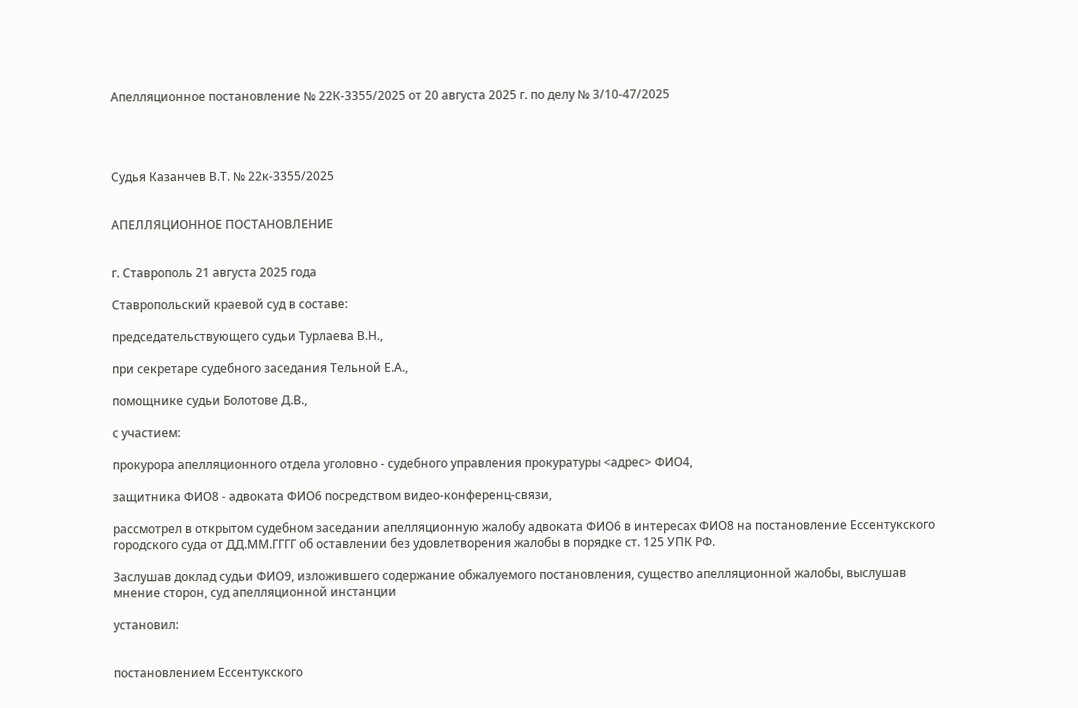Апелляционное постановление № 22К-3355/2025 от 20 августа 2025 г. по делу № 3/10-47/2025




Судья Казанчев В.Т. № 22к-3355/2025


АПЕЛЛЯЦИОННОЕ ПОСТАНОВЛЕНИЕ


г. Ставрополь 21 августа 2025 года

Ставропольский краевой суд в составе:

председательствующего судьи Турлаева В.Н.,

при секретаре судебного заседания Тельной Е.А.,

помощнике судьи Болотове Д.В.,

с участием:

прокурора апелляционного отдела уголовно - судебного управления прокуратуры <адрес> ФИО4,

защитника ФИО8 - адвоката ФИО6 посредством видео-конференц-связи,

рассмотрел в открытом судебном заседании апелляционную жалобу адвоката ФИО6 в интересах ФИО8 на постановление Ессентукского городского суда от ДД.ММ.ГГГГ об оставлении без удовлетворения жалобы в порядке ст. 125 УПК РФ.

Заслушав доклад судьи ФИО9, изложившего содержание обжалуемого постановления, существо апелляционной жалобы, выслушав мнение сторон, суд апелляционной инстанции

установил:


постановлением Ессентукского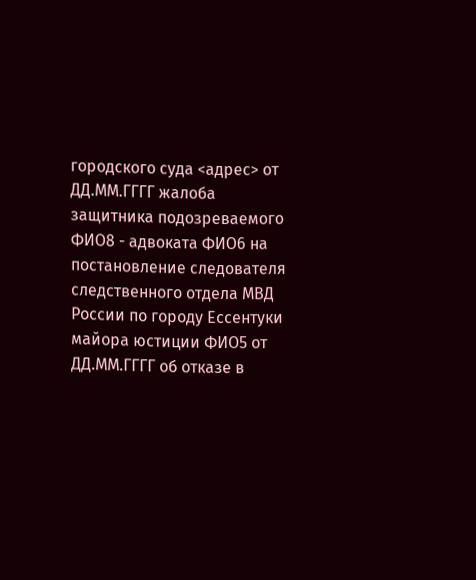городского суда <адрес> от ДД.ММ.ГГГГ жалоба защитника подозреваемого ФИО8 - адвоката ФИО6 на постановление следователя следственного отдела МВД России по городу Ессентуки майора юстиции ФИО5 от ДД.ММ.ГГГГ об отказе в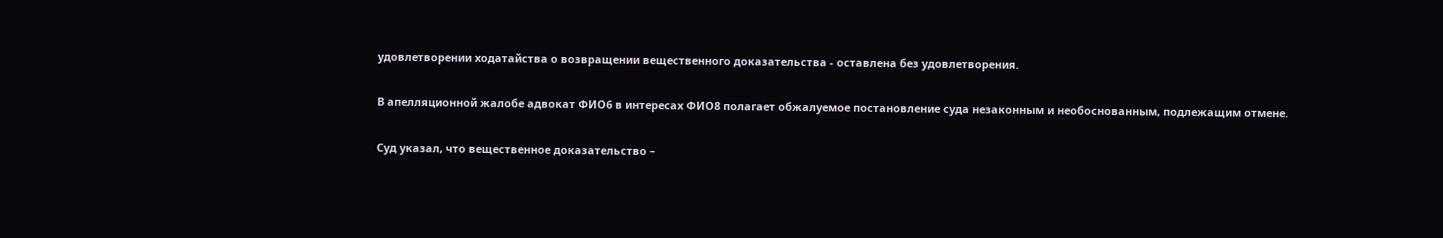удовлетворении ходатайства о возвращении вещественного доказательства - оставлена без удовлетворения.

В апелляционной жалобе адвокат ФИО6 в интересах ФИО8 полагает обжалуемое постановление суда незаконным и необоснованным, подлежащим отмене.

Суд указал, что вещественное доказательство –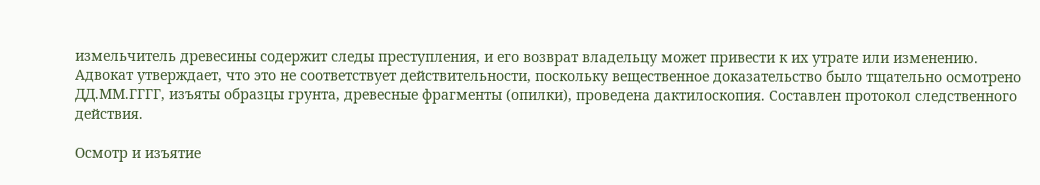измельчитель древесины содержит следы преступления, и его возврат владельцу может привести к их утрате или изменению. Адвокат утверждает, что это не соответствует действительности, поскольку вещественное доказательство было тщательно осмотрено ДД.ММ.ГГГГ, изъяты образцы грунта, древесные фрагменты (опилки), проведена дактилоскопия. Составлен протокол следственного действия.

Осмотр и изъятие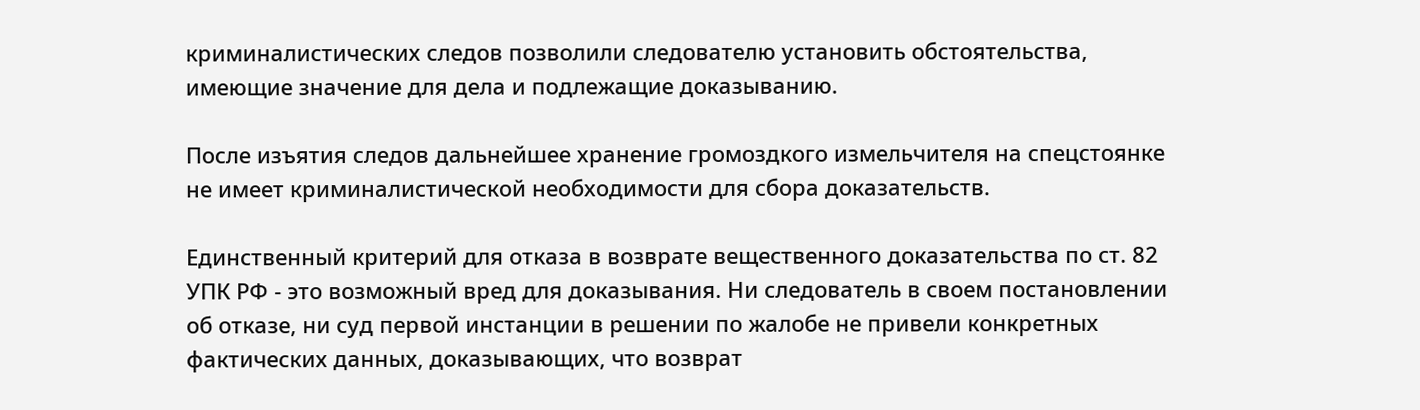криминалистических следов позволили следователю установить обстоятельства, имеющие значение для дела и подлежащие доказыванию.

После изъятия следов дальнейшее хранение громоздкого измельчителя на спецстоянке не имеет криминалистической необходимости для сбора доказательств.

Единственный критерий для отказа в возврате вещественного доказательства по ст. 82 УПК РФ - это возможный вред для доказывания. Ни следователь в своем постановлении об отказе, ни суд первой инстанции в решении по жалобе не привели конкретных фактических данных, доказывающих, что возврат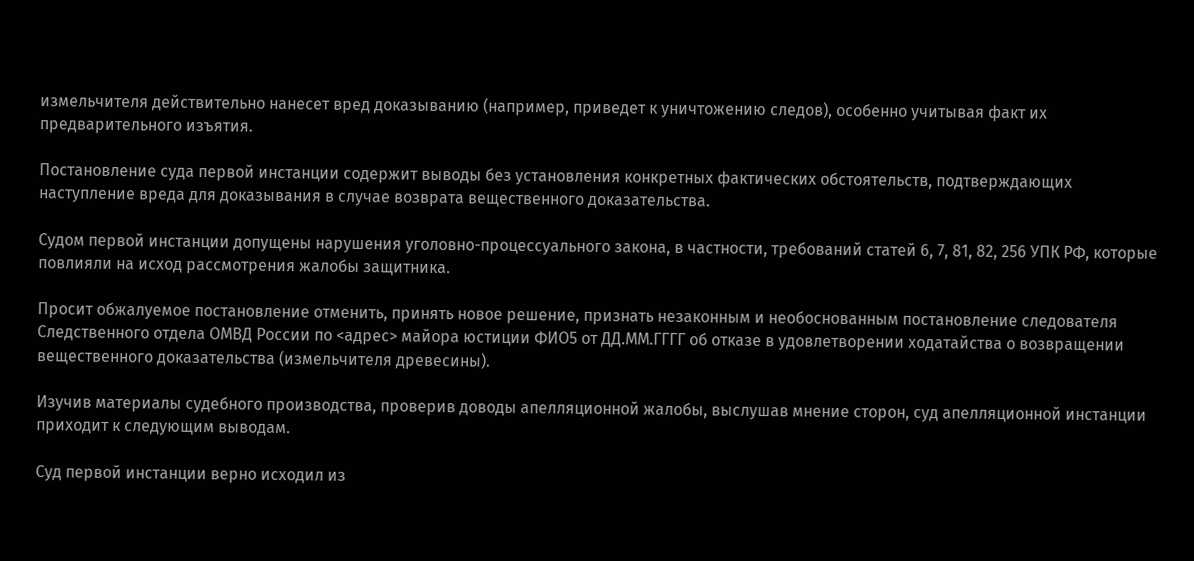измельчителя действительно нанесет вред доказыванию (например, приведет к уничтожению следов), особенно учитывая факт их предварительного изъятия.

Постановление суда первой инстанции содержит выводы без установления конкретных фактических обстоятельств, подтверждающих наступление вреда для доказывания в случае возврата вещественного доказательства.

Судом первой инстанции допущены нарушения уголовно-процессуального закона, в частности, требований статей 6, 7, 81, 82, 256 УПК РФ, которые повлияли на исход рассмотрения жалобы защитника.

Просит обжалуемое постановление отменить, принять новое решение, признать незаконным и необоснованным постановление следователя Следственного отдела ОМВД России по <адрес> майора юстиции ФИО5 от ДД.ММ.ГГГГ об отказе в удовлетворении ходатайства о возвращении вещественного доказательства (измельчителя древесины).

Изучив материалы судебного производства, проверив доводы апелляционной жалобы, выслушав мнение сторон, суд апелляционной инстанции приходит к следующим выводам.

Суд первой инстанции верно исходил из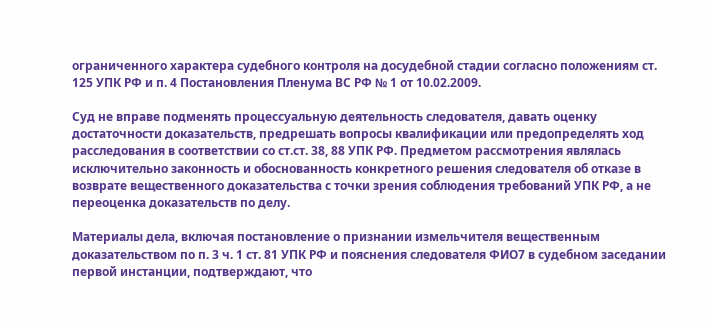ограниченного характера судебного контроля на досудебной стадии согласно положениям ст. 125 УПК РФ и п. 4 Постановления Пленума ВС РФ № 1 от 10.02.2009.

Суд не вправе подменять процессуальную деятельность следователя, давать оценку достаточности доказательств, предрешать вопросы квалификации или предопределять ход расследования в соответствии со ст.ст. 38, 88 УПК РФ. Предметом рассмотрения являлась исключительно законность и обоснованность конкретного решения следователя об отказе в возврате вещественного доказательства с точки зрения соблюдения требований УПК РФ, а не переоценка доказательств по делу.

Материалы дела, включая постановление о признании измельчителя вещественным доказательством по п. 3 ч. 1 ст. 81 УПК РФ и пояснения следователя ФИО7 в судебном заседании первой инстанции, подтверждают, что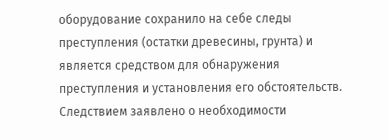оборудование сохранило на себе следы преступления (остатки древесины, грунта) и является средством для обнаружения преступления и установления его обстоятельств. Следствием заявлено о необходимости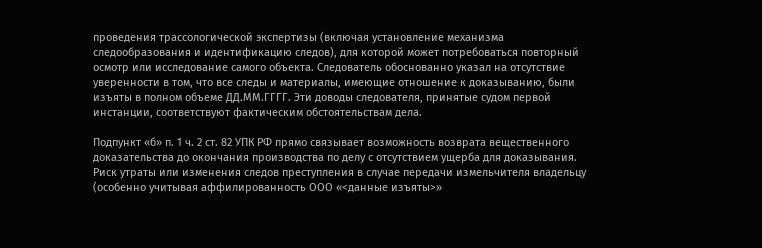проведения трассологической экспертизы (включая установление механизма следообразования и идентификацию следов), для которой может потребоваться повторный осмотр или исследование самого объекта. Следователь обоснованно указал на отсутствие уверенности в том, что все следы и материалы, имеющие отношение к доказыванию, были изъяты в полном объеме ДД.ММ.ГГГГ. Эти доводы следователя, принятые судом первой инстанции, соответствуют фактическим обстоятельствам дела.

Подпункт «б» п. 1 ч. 2 ст. 82 УПК РФ прямо связывает возможность возврата вещественного доказательства до окончания производства по делу с отсутствием ущерба для доказывания. Риск утраты или изменения следов преступления в случае передачи измельчителя владельцу (особенно учитывая аффилированность ООО «<данные изъяты>»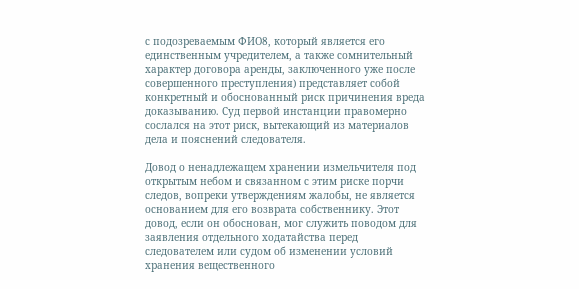с подозреваемым ФИО8, который является его единственным учредителем, а также сомнительный характер договора аренды, заключенного уже после совершенного преступления) представляет собой конкретный и обоснованный риск причинения вреда доказыванию. Суд первой инстанции правомерно сослался на этот риск, вытекающий из материалов дела и пояснений следователя.

Довод о ненадлежащем хранении измельчителя под открытым небом и связанном с этим риске порчи следов, вопреки утверждениям жалобы, не является основанием для его возврата собственнику. Этот довод, если он обоснован, мог служить поводом для заявления отдельного ходатайства перед следователем или судом об изменении условий хранения вещественного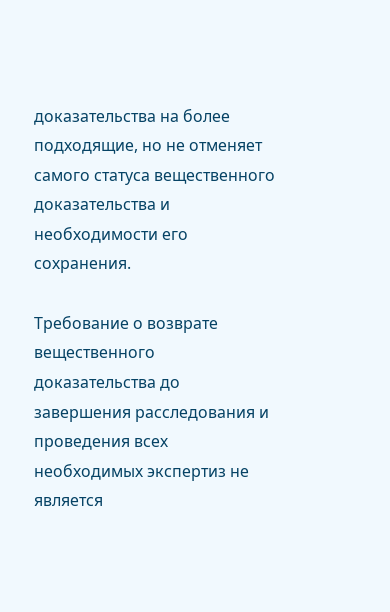доказательства на более подходящие, но не отменяет самого статуса вещественного доказательства и необходимости его сохранения.

Требование о возврате вещественного доказательства до завершения расследования и проведения всех необходимых экспертиз не является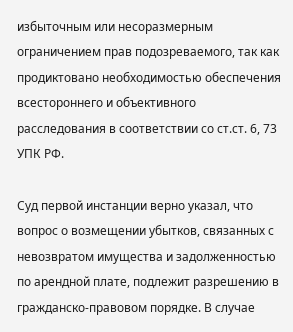избыточным или несоразмерным ограничением прав подозреваемого, так как продиктовано необходимостью обеспечения всестороннего и объективного расследования в соответствии со ст.ст. 6, 73 УПК РФ.

Суд первой инстанции верно указал, что вопрос о возмещении убытков, связанных с невозвратом имущества и задолженностью по арендной плате, подлежит разрешению в гражданско-правовом порядке. В случае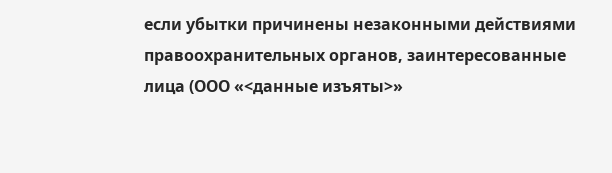если убытки причинены незаконными действиями правоохранительных органов, заинтересованные лица (ООО «<данные изъяты>»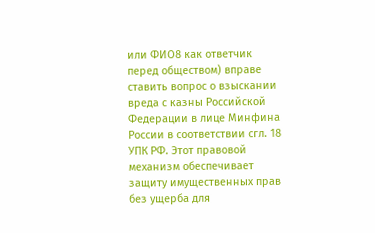или ФИО8 как ответчик перед обществом) вправе ставить вопрос о взыскании вреда с казны Российской Федерации в лице Минфина России в соответствии сгл. 18 УПК РФ. Этот правовой механизм обеспечивает защиту имущественных прав без ущерба для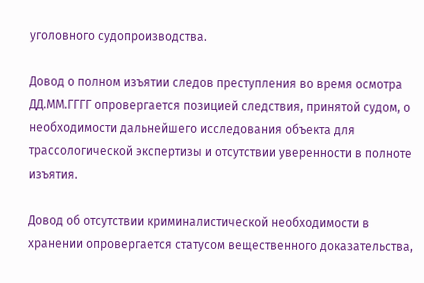уголовного судопроизводства.

Довод о полном изъятии следов преступления во время осмотра ДД.ММ.ГГГГ опровергается позицией следствия, принятой судом, о необходимости дальнейшего исследования объекта для трассологической экспертизы и отсутствии уверенности в полноте изъятия.

Довод об отсутствии криминалистической необходимости в хранении опровергается статусом вещественного доказательства,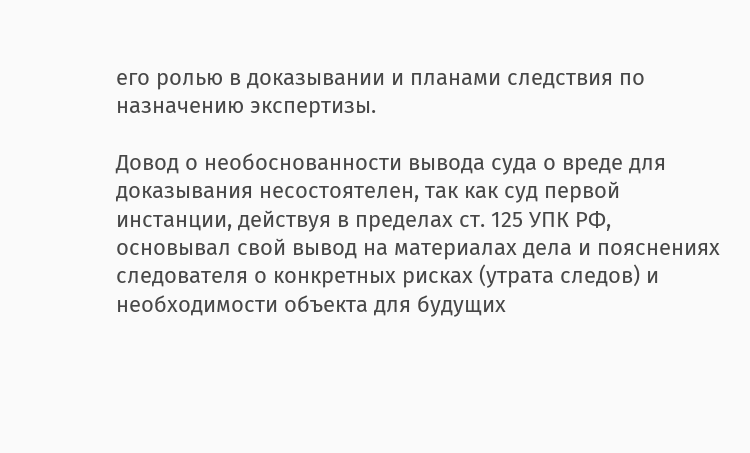его ролью в доказывании и планами следствия по назначению экспертизы.

Довод о необоснованности вывода суда о вреде для доказывания несостоятелен, так как суд первой инстанции, действуя в пределах ст. 125 УПК РФ, основывал свой вывод на материалах дела и пояснениях следователя о конкретных рисках (утрата следов) и необходимости объекта для будущих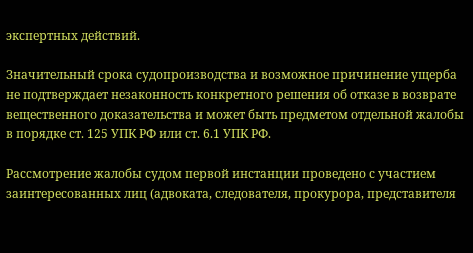экспертных действий.

Значительный срока судопроизводства и возможное причинение ущерба не подтверждает незаконность конкретного решения об отказе в возврате вещественного доказательства и может быть предметом отдельной жалобы в порядке ст. 125 УПК РФ или ст. 6.1 УПК РФ.

Рассмотрение жалобы судом первой инстанции проведено с участием заинтересованных лиц (адвоката, следователя, прокурора, представителя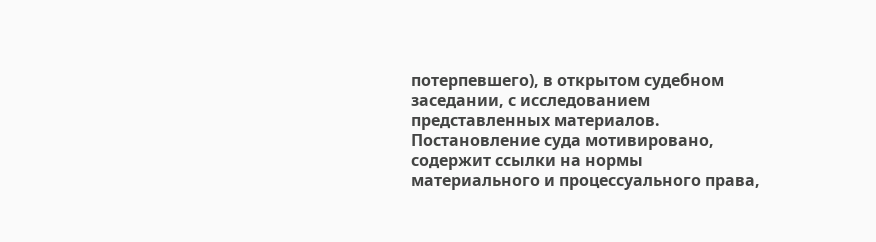потерпевшего), в открытом судебном заседании, с исследованием представленных материалов. Постановление суда мотивировано, содержит ссылки на нормы материального и процессуального права,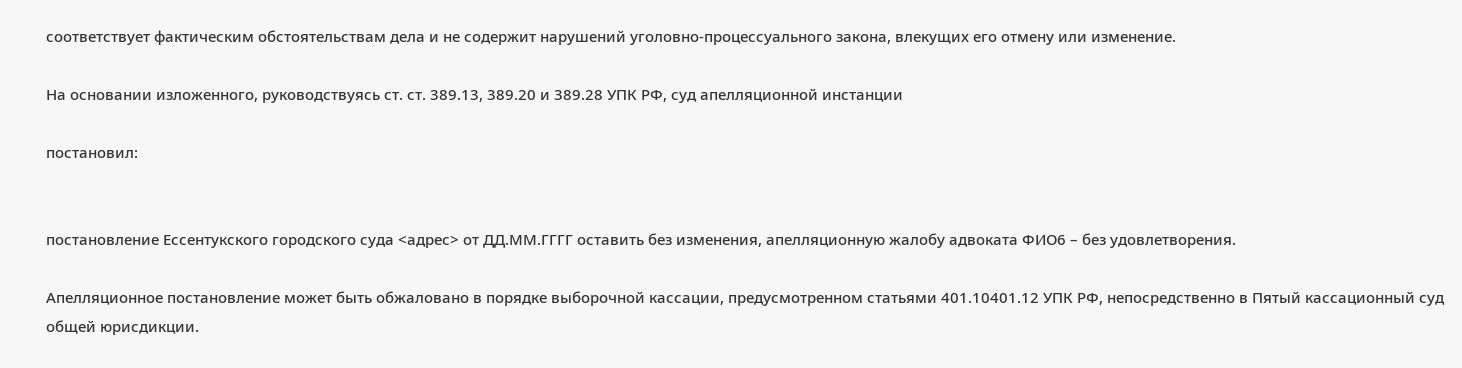соответствует фактическим обстоятельствам дела и не содержит нарушений уголовно-процессуального закона, влекущих его отмену или изменение.

На основании изложенного, руководствуясь ст. ст. 389.13, 389.20 и 389.28 УПК РФ, суд апелляционной инстанции

постановил:


постановление Ессентукского городского суда <адрес> от ДД.ММ.ГГГГ оставить без изменения, апелляционную жалобу адвоката ФИО6 – без удовлетворения.

Апелляционное постановление может быть обжаловано в порядке выборочной кассации, предусмотренном статьями 401.10401.12 УПК РФ, непосредственно в Пятый кассационный суд общей юрисдикции.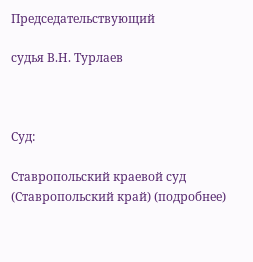Председательствующий

судья В.Н. Турлаев



Суд:

Ставропольский краевой суд (Ставропольский край) (подробнее)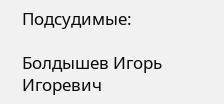Подсудимые:

Болдышев Игорь Игоревич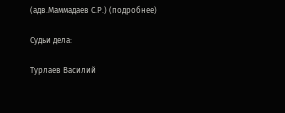(адв.Маммадаев С.Р.) (подробнее)

Судьи дела:

Турлаев Василий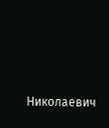Николаевич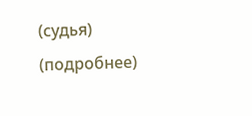(судья) (подробнее)